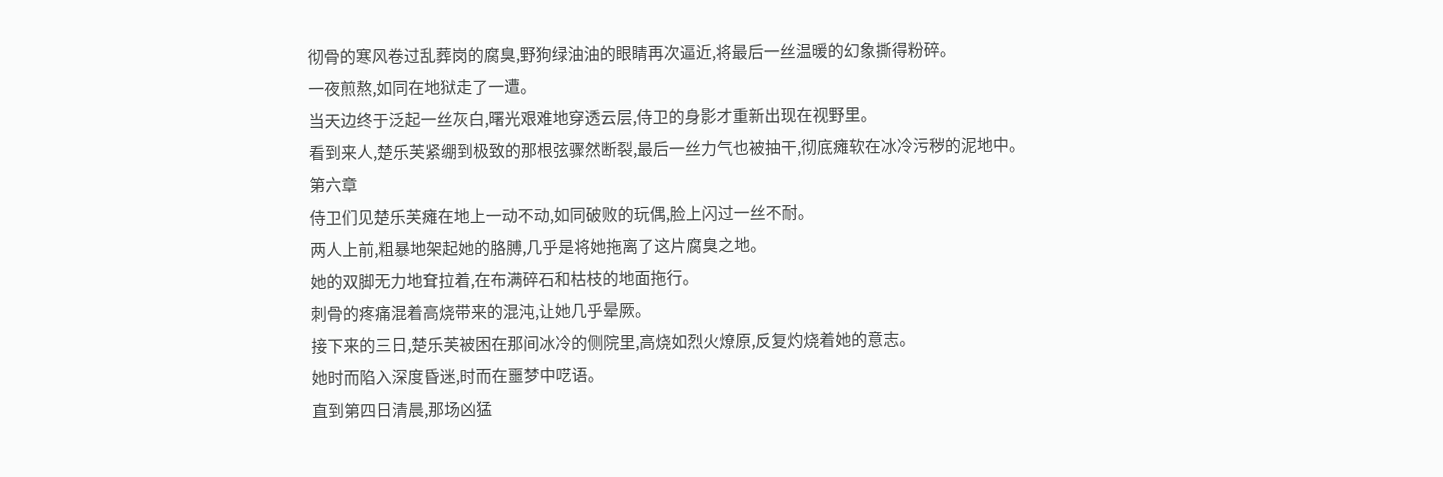彻骨的寒风卷过乱葬岗的腐臭,野狗绿油油的眼睛再次逼近,将最后一丝温暖的幻象撕得粉碎。
一夜煎熬,如同在地狱走了一遭。
当天边终于泛起一丝灰白,曙光艰难地穿透云层,侍卫的身影才重新出现在视野里。
看到来人,楚乐芙紧绷到极致的那根弦骤然断裂,最后一丝力气也被抽干,彻底瘫软在冰冷污秽的泥地中。
第六章
侍卫们见楚乐芙瘫在地上一动不动,如同破败的玩偶,脸上闪过一丝不耐。
两人上前,粗暴地架起她的胳膊,几乎是将她拖离了这片腐臭之地。
她的双脚无力地耷拉着,在布满碎石和枯枝的地面拖行。
刺骨的疼痛混着高烧带来的混沌,让她几乎晕厥。
接下来的三日,楚乐芙被困在那间冰冷的侧院里,高烧如烈火燎原,反复灼烧着她的意志。
她时而陷入深度昏迷,时而在噩梦中呓语。
直到第四日清晨,那场凶猛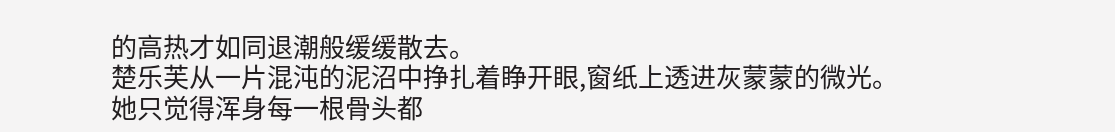的高热才如同退潮般缓缓散去。
楚乐芙从一片混沌的泥沼中挣扎着睁开眼,窗纸上透进灰蒙蒙的微光。
她只觉得浑身每一根骨头都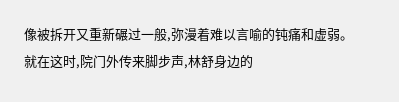像被拆开又重新碾过一般,弥漫着难以言喻的钝痛和虚弱。
就在这时,院门外传来脚步声,林舒身边的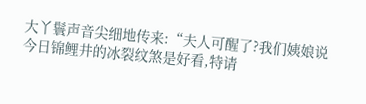大丫鬟声音尖细地传来:“夫人可醒了?我们姨娘说今日锦鲤井的冰裂纹煞是好看,特请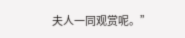夫人一同观赏呢。”